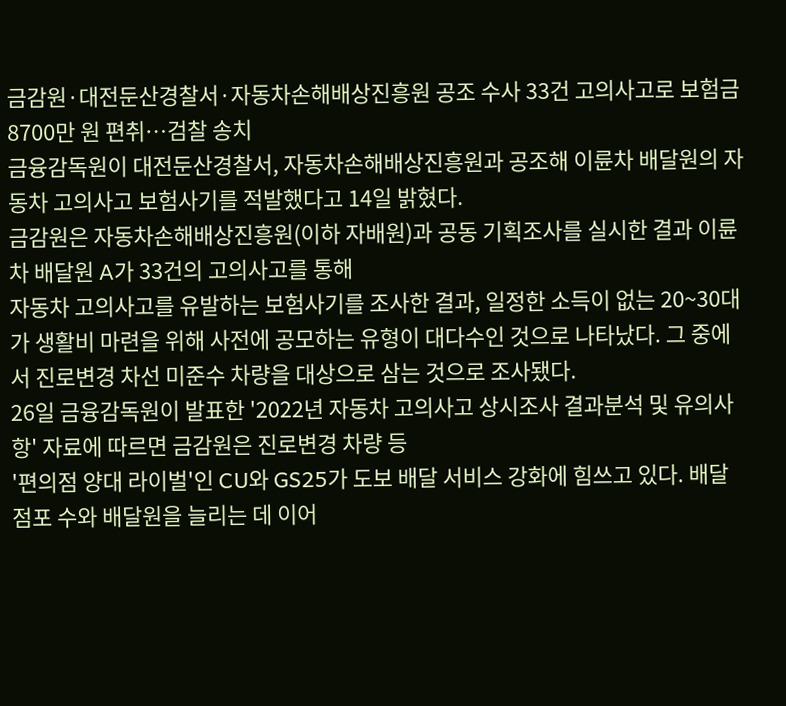금감원·대전둔산경찰서·자동차손해배상진흥원 공조 수사 33건 고의사고로 보험금 8700만 원 편취…검찰 송치
금융감독원이 대전둔산경찰서, 자동차손해배상진흥원과 공조해 이륜차 배달원의 자동차 고의사고 보험사기를 적발했다고 14일 밝혔다.
금감원은 자동차손해배상진흥원(이하 자배원)과 공동 기획조사를 실시한 결과 이륜차 배달원 A가 33건의 고의사고를 통해
자동차 고의사고를 유발하는 보험사기를 조사한 결과, 일정한 소득이 없는 20~30대가 생활비 마련을 위해 사전에 공모하는 유형이 대다수인 것으로 나타났다. 그 중에서 진로변경 차선 미준수 차량을 대상으로 삼는 것으로 조사됐다.
26일 금융감독원이 발표한 '2022년 자동차 고의사고 상시조사 결과분석 및 유의사항' 자료에 따르면 금감원은 진로변경 차량 등
'편의점 양대 라이벌'인 CU와 GS25가 도보 배달 서비스 강화에 힘쓰고 있다. 배달 점포 수와 배달원을 늘리는 데 이어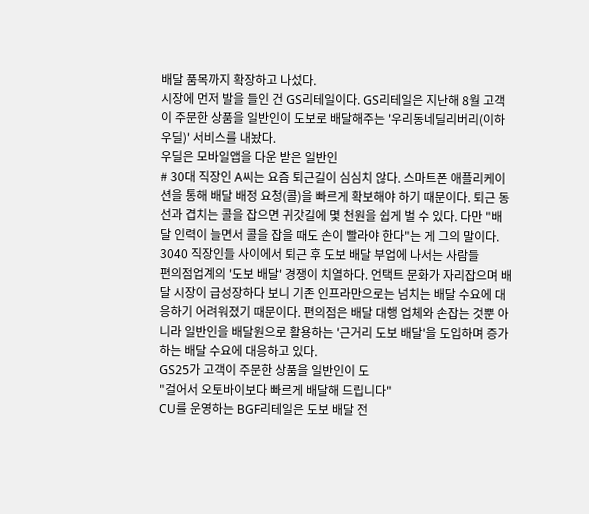배달 품목까지 확장하고 나섰다.
시장에 먼저 발을 들인 건 GS리테일이다. GS리테일은 지난해 8월 고객이 주문한 상품을 일반인이 도보로 배달해주는 '우리동네딜리버리(이하 우딜)' 서비스를 내놨다.
우딜은 모바일앱을 다운 받은 일반인
# 30대 직장인 A씨는 요즘 퇴근길이 심심치 않다. 스마트폰 애플리케이션을 통해 배달 배정 요청(콜)을 빠르게 확보해야 하기 때문이다. 퇴근 동선과 겹치는 콜을 잡으면 귀갓길에 몇 천원을 쉽게 벌 수 있다. 다만 "배달 인력이 늘면서 콜을 잡을 때도 손이 빨라야 한다"는 게 그의 말이다.
3040 직장인들 사이에서 퇴근 후 도보 배달 부업에 나서는 사람들
편의점업계의 '도보 배달' 경쟁이 치열하다. 언택트 문화가 자리잡으며 배달 시장이 급성장하다 보니 기존 인프라만으로는 넘치는 배달 수요에 대응하기 어려워졌기 때문이다. 편의점은 배달 대행 업체와 손잡는 것뿐 아니라 일반인을 배달원으로 활용하는 '근거리 도보 배달'을 도입하며 증가하는 배달 수요에 대응하고 있다.
GS25가 고객이 주문한 상품을 일반인이 도
"걸어서 오토바이보다 빠르게 배달해 드립니다"
CU를 운영하는 BGF리테일은 도보 배달 전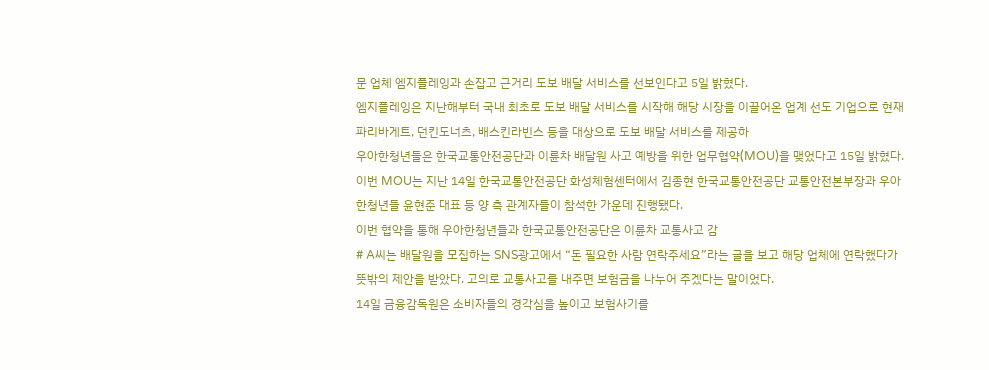문 업체 엠지플레잉과 손잡고 근거리 도보 배달 서비스를 선보인다고 5일 밝혔다.
엠지플레잉은 지난해부터 국내 최초로 도보 배달 서비스를 시작해 해당 시장을 이끌어온 업계 선도 기업으로 현재 파리바게트, 던킨도너츠, 배스킨라빈스 등을 대상으로 도보 배달 서비스를 제공하
우아한청년들은 한국교통안전공단과 이륜차 배달원 사고 예방을 위한 업무협약(MOU)을 맺었다고 15일 밝혔다.
이번 MOU는 지난 14일 한국교통안전공단 화성체험센터에서 김종현 한국교통안전공단 교통안전본부장과 우아한청년들 윤현준 대표 등 양 측 관계자들이 참석한 가운데 진행됐다.
이번 협약을 통해 우아한청년들과 한국교통안전공단은 이륜차 교통사고 감
# A씨는 배달원을 모집하는 SNS광고에서 “돈 필요한 사람 연락주세요”라는 글을 보고 해당 업체에 연락했다가 뜻밖의 제안을 받았다. 고의로 교통사고를 내주면 보험금을 나누어 주겠다는 말이었다.
14일 금융감독원은 소비자들의 경각심을 높이고 보험사기를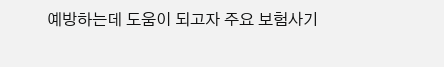예방하는데 도움이 되고자 주요 보험사기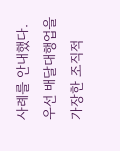사례를 안내했다.
우선 배달대행업을 가장한 조직적